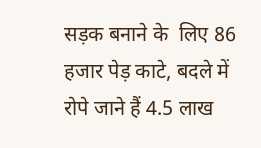सड़क बनाने के  लिए 86 हजार पेड़ काटे, बदले में रोपे जाने हैं 4.5 लाख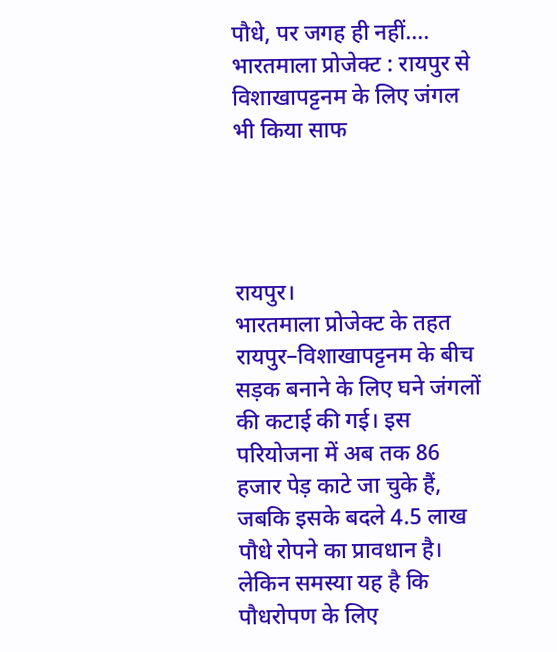पौधे, पर जगह ही नहीं….    भारतमाला प्रोजेक्ट : रायपुर से विशाखापट्टनम के लिए जंगल भी किया साफ




रायपुर।
भारतमाला प्रोजेक्ट के तहत रायपुर–विशाखापट्टनम के बीच सड़क बनाने के लिए घने जंगलों की कटाई की गई। इस परियोजना में अब तक 86 हजार पेड़ काटे जा चुके हैं, जबकि इसके बदले 4.5 लाख पौधे रोपने का प्रावधान है। लेकिन समस्या यह है कि पौधरोपण के लिए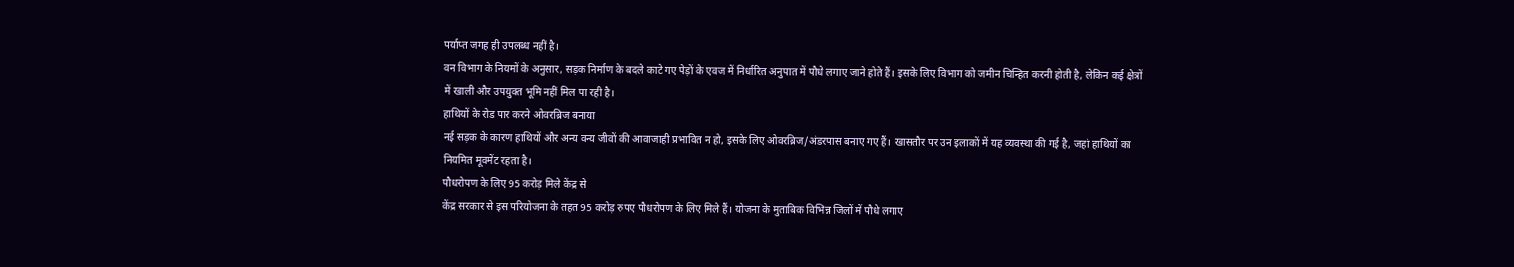पर्याप्त जगह ही उपलब्ध नहीं है।
वन विभाग के नियमों के अनुसार, सड़क निर्माण के बदले काटे गए पेड़ों के एवज में निर्धारित अनुपात में पौधे लगाए जाने होते हैं। इसके लिए विभाग को जमीन चिन्हित करनी होती है, लेकिन कई क्षेत्रों में खाली और उपयुक्त भूमि नहीं मिल पा रही है।
हाथियों के रोड पार करने ओवरब्रिज बनाया
नई सड़क के कारण हाथियों और अन्य वन्य जीवों की आवाजाही प्रभावित न हो, इसके लिए ओवरब्रिज/अंडरपास बनाए गए हैं। खासतौर पर उन इलाकों में यह व्यवस्था की गई है, जहां हाथियों का नियमित मूवमेंट रहता है।
पौधरोपण के लिए 95 करोड़ मिले केंद्र से
केंद्र सरकार से इस परियोजना के तहत 95 करोड़ रुपए पौधरोपण के लिए मिले हैं। योजना के मुताबिक विभिन्न जिलों में पौधे लगाए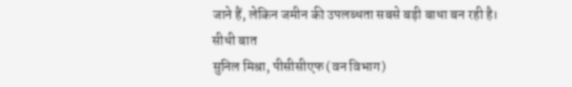जाने हैं, लेकिन जमीन की उपलब्धता सबसे बड़ी बाधा बन रही है।
सीधी बात
सुनिल मिश्रा, पीसीसीएफ (वन विभाग)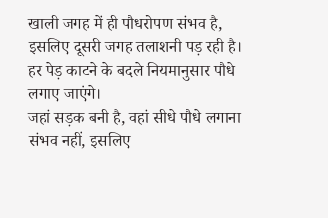खाली जगह में ही पौधरोपण संभव है, इसलिए दूसरी जगह तलाशनी पड़ रही है।
हर पेड़ काटने के बदले नियमानुसार पौधे लगाए जाएंगे।
जहां सड़क बनी है, वहां सीधे पौधे लगाना संभव नहीं, इसलिए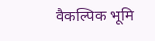वैकल्पिक भूमि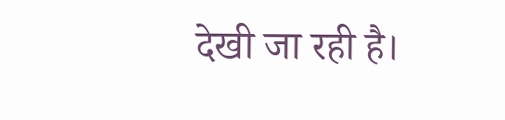देखी जा रही है।